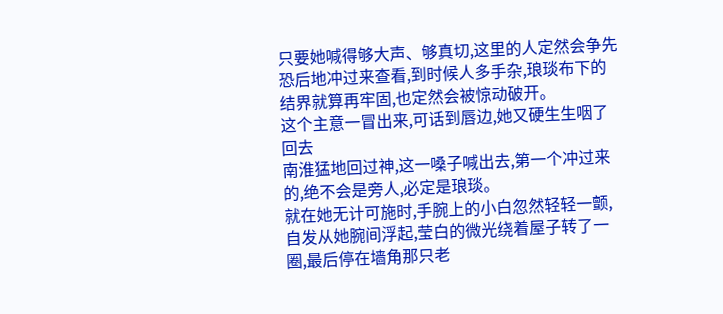只要她喊得够大声、够真切,这里的人定然会争先恐后地冲过来查看,到时候人多手杂,琅琰布下的结界就算再牢固,也定然会被惊动破开。
这个主意一冒出来,可话到唇边,她又硬生生咽了回去
南淮猛地回过神,这一嗓子喊出去,第一个冲过来的,绝不会是旁人,必定是琅琰。
就在她无计可施时,手腕上的小白忽然轻轻一颤,自发从她腕间浮起,莹白的微光绕着屋子转了一圈,最后停在墙角那只老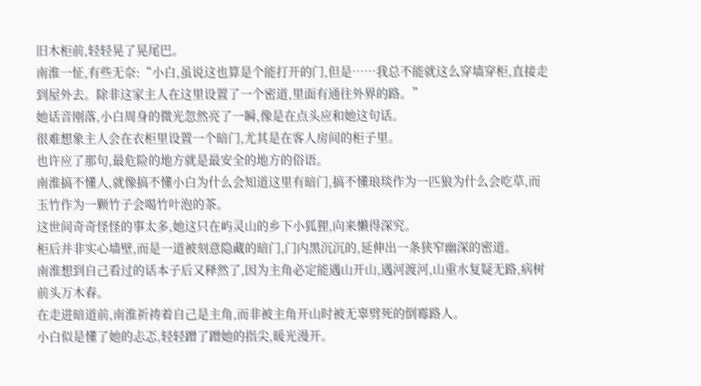旧木柜前,轻轻晃了晃尾巴。
南淮一怔,有些无奈:“小白,虽说这也算是个能打开的门,但是……我总不能就这么穿墙穿柜,直接走到屋外去。除非这家主人在这里设置了一个密道,里面有通往外界的路。”
她话音刚落,小白周身的微光忽然亮了一瞬,像是在点头应和她这句话。
很难想象主人会在衣柜里设置一个暗门,尤其是在客人房间的柜子里。
也许应了那句,最危险的地方就是最安全的地方的俗语。
南淮搞不懂人,就像搞不懂小白为什么会知道这里有暗门,搞不懂琅琰作为一匹狼为什么会吃草,而玉竹作为一颗竹子会喝竹叶泡的茶。
这世间奇奇怪怪的事太多,她这只在屿灵山的乡下小狐狸,向来懒得深究。
柜后并非实心墙壁,而是一道被刻意隐藏的暗门,门内黑沉沉的,延伸出一条狭窄幽深的密道。
南淮想到自己看过的话本子后又释然了,因为主角必定能遇山开山,遇河渡河,山重水复疑无路,病树前头万木春。
在走进暗道前,南淮祈祷着自己是主角,而非被主角开山时被无辜劈死的倒霉路人。
小白似是懂了她的忐忑,轻轻蹭了蹭她的指尖,暖光漫开。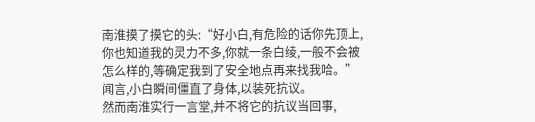南淮摸了摸它的头:“好小白,有危险的话你先顶上,你也知道我的灵力不多,你就一条白绫,一般不会被怎么样的,等确定我到了安全地点再来找我哈。”
闻言,小白瞬间僵直了身体,以装死抗议。
然而南淮实行一言堂,并不将它的抗议当回事,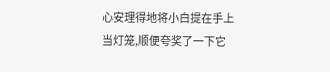心安理得地将小白提在手上当灯笼,顺便夸奖了一下它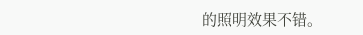的照明效果不错。